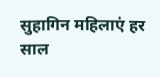सुहागिन महिलाएं हर साल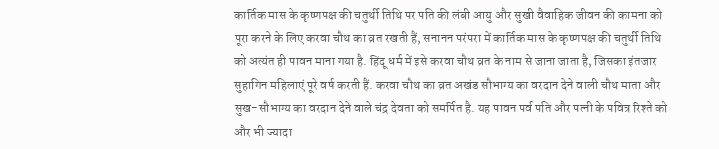कार्तिक मास के कृष्णपक्ष की चतुर्थी तिथि पर पति की लंबी आयु और सुखी वैवाहिक जीवन की कामना को पूरा करने के लिए करवा चौथ का व्रत रखती हैं, सनानन परंपरा में कार्तिक मास के कृष्णपक्ष की चतुर्थी तिथि को अत्यंत ही पावन माना गया है. हिंदू धर्म में इसे करवा चौथ व्रत के नाम से जाना जाता है, जिसका इंतजार सुहागिन महिलाएं पूरे वर्ष करती हैं. करवा चौथ का व्रत अखंड सौभाग्य का वरदान देने वाली चौथ माता और सुख-सौभाग्य का वरदान देने वाले चंद्र देवता को समर्पित है. यह पावन पर्व पति और पत्नी के पवित्र रिश्ते को और भी ज्यादा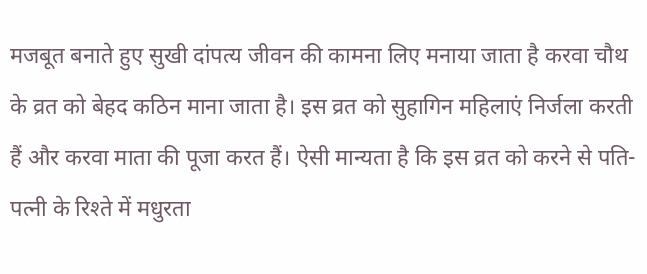मजबूत बनाते हुए सुखी दांपत्य जीवन की कामना लिए मनाया जाता है करवा चौथ के व्रत को बेहद कठिन माना जाता है। इस व्रत को सुहागिन महिलाएं निर्जला करती हैं और करवा माता की पूजा करत हैं। ऐसी मान्यता है कि इस व्रत को करने से पति-पत्नी के रिश्ते में मधुरता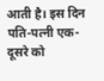आती है। इस दिन पति-पत्नी एक-दूसरे को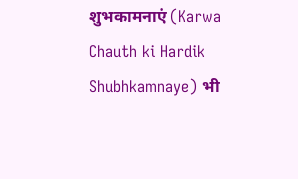शुभकामनाएं (Karwa Chauth ki Hardik Shubhkamnaye) भी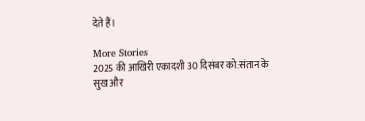देते हैं।

More Stories
2025 की आखिरी एकादशी 30 दिसंबर को:संतान के सुख और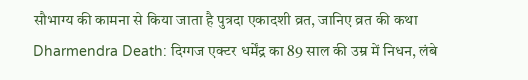सौभाग्य की कामना से किया जाता है पुत्रदा एकादशी व्रत, जानिए व्रत की कथा
Dharmendra Death: दिग्गज एक्टर धर्मेंद्र का 89 साल की उम्र में निधन, लंबे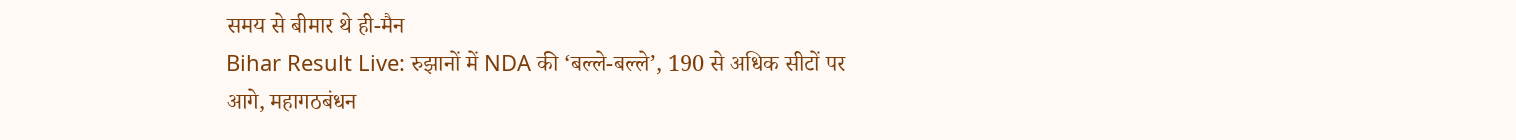समय से बीमार थे ही-मैन
Bihar Result Live: रुझानों में NDA की ‘बल्ले-बल्ले’, 190 से अधिक सीटों पर आगे, महागठबंधन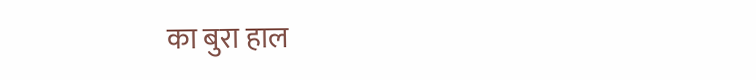का बुरा हाल